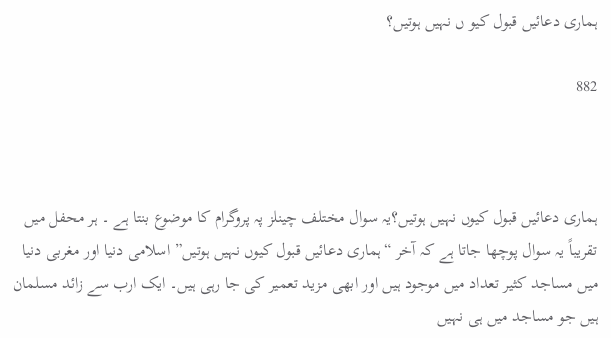ہماری دعائیں قبول کیو ں نہیں ہوتیں؟

882



ہماری دعائیں قبول کیوں نہیں ہوتیں؟یہ سوال مختلف چینلز پہ پروگرام کا موضوع بنتا ہے ۔ ہر محفل میں تقریباً یہ سوال پوچھا جاتا ہے کہ آخر “ہماری دعائیں قبول کیوں نہیں ہوتیں” اسلامی دنیا اور مغربی دنیا میں مساجد کثیر تعداد میں موجود ہیں اور ابھی مزید تعمیر کی جا رہی ہیں۔ ایک ارب سے زائد مسلمان ہیں جو مساجد میں ہی نہیں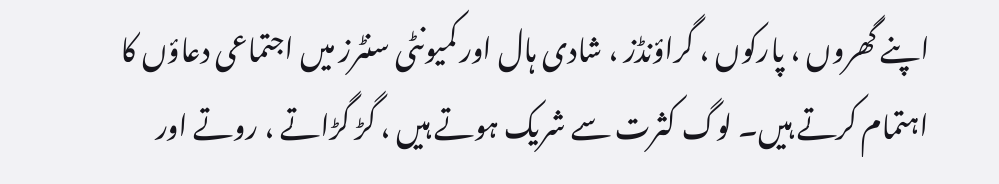اپنے گھروں ، پارکوں ، گراؤنڈز ، شادی ہال اور کمیونٹی سنٹرز میں اجتماعی دعاؤں کا اہتمام کرتے ہیں۔ لوگ کثرت سے شریک ہوتے ہیں ، گڑ گڑاتے ، روتے اور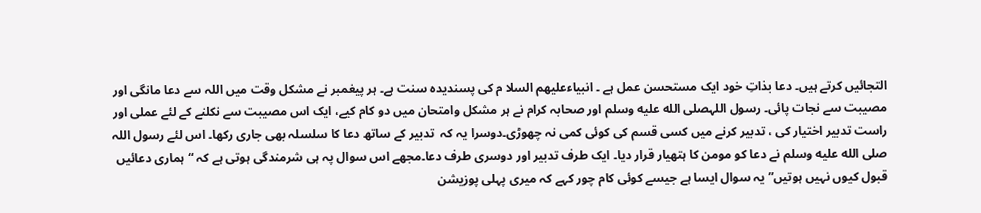التجائیں کرتے ہیں۔ دعا بذاتِ خود ایک مستحسن عمل ہے ۔ انبیاءعلیھم السلا م کی پسندیدہ سنت ہے۔ ہر پیغمبر نے مشکل وقت میں اللہ سے دعا مانگی اور مصیبت سے نجات پائی۔ رسول اللہصلى الله عليه وسلم اور صحابہ کرام نے ہر مشکل وامتحان میں دو کام کیے، ایک اس مصیبت سے نکلنے کے لئے عملی اور راست تدبیر اختیار کی ، تدبیر کرنے میں کسی قسم کی کوئی کمی نہ چھوڑی۔دوسرا یہ کہ  تدبیر کے ساتھ دعا کا سلسلہ بھی جاری رکھا۔ اس لئے رسول اللہ صلى الله عليه وسلم نے دعا کو مومن کا ہتھیار قرار دیا۔ ایک طرف تدبیر اور دوسری طرف دعا۔مجھے اس سوال پہ ہی شرمندگی ہوتی ہے کہ “ہماری دعائیں قبول کیوں نہیں ہوتیں” یہ سوال ایسا ہے جیسے کوئی کام چور کہے کہ میری پہلی پوزیشن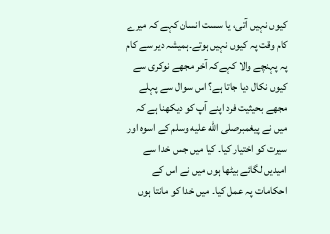کیوں نہیں آتی، یا سست انسان کہے کہ میرے کام وقت پہ کیوں نہیں ہوتے۔ہمیشہ دیر سے کام پہ پہنچے والا کہےکہ آخر مجھے نوکری سے کیوں نکال دیا جاتا ہے؟ اس سوال سے پہلے مجھے بحیثیت فرد اپنے آپ کو دیکھنا ہے کہ میں نے پیغمبرصلى الله عليه وسلم کے اسوہ اور سیرت کو اختیار کیا۔ کیا میں جس خدا سے امیدیں لگائے بیٹھا ہوں میں نے اس کے احکامات پہ عمل کیا۔ میں خدا کو مانتا ہوں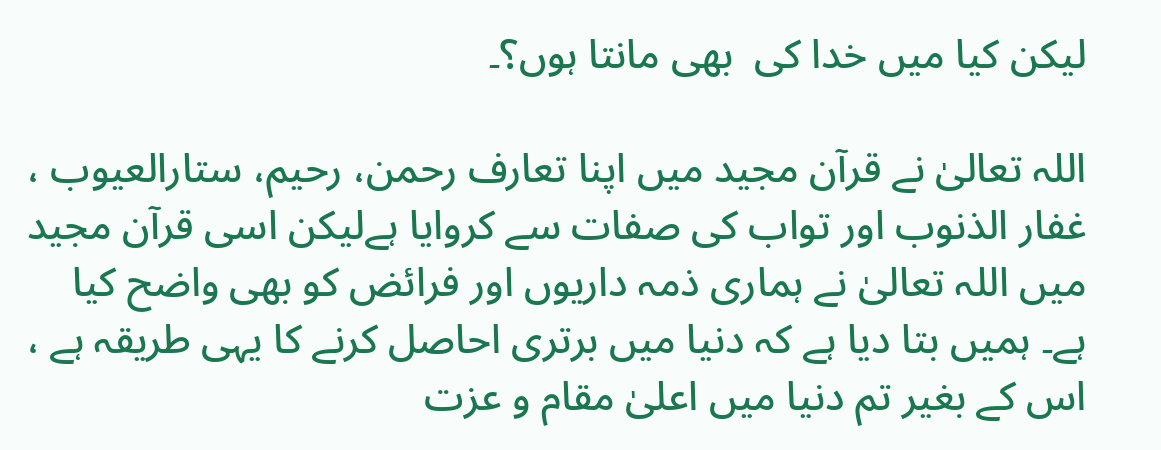لیکن کیا میں خدا کی  بھی مانتا ہوں؟۔

اللہ تعالیٰ نے قرآن مجید میں اپنا تعارف رحمن، رحیم، ستارالعیوب ، غفار الذنوب اور تواب کی صفات سے کروایا ہےلیکن اسی قرآن مجید میں اللہ تعالیٰ نے ہماری ذمہ داریوں اور فرائض کو بھی واضح کیا ہے۔ ہمیں بتا دیا ہے کہ دنیا میں برتری احاصل کرنے کا یہی طریقہ ہے ، اس کے بغیر تم دنیا میں اعلیٰ مقام و عزت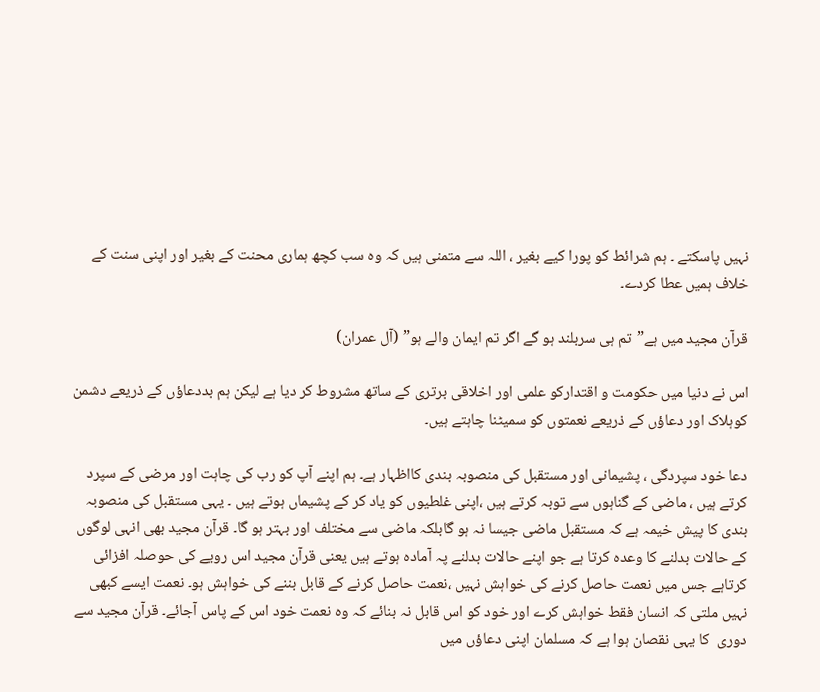نہیں پاسکتے ۔ ہم شرائط کو پورا کیے بغیر ، اللہ سے متمنی ہیں کہ وہ سب کچھ ہماری محنت کے بغیر اور اپنی سنت کے خلاف ہمیں عطا کردے۔

قرآن مجید میں ہے”تم ہی سربلند ہو گے اگر تم ایمان والے ہو” (آل عمران)

اس نے دنیا میں حکومت و اقتدارکو علمی اور اخلاقی برتری کے ساتھ مشروط کر دیا ہے لیکن ہم بددعاؤں کے ذریعے دشمن کوہلاک اور دعاؤں کے ذریعے نعمتوں کو سمیٹنا چاہتے ہیں۔

دعا خود سپردگی ، پشیمانی اور مستقبل کی منصوبہ بندی کااظہار ہے۔ ہم اپنے آپ کو رب کی چاہت اور مرضی کے سپرد کرتے ہیں ، ماضی کے گناہوں سے توبہ کرتے ہیں ،اپنی غلطیوں کو یاد کر کے پشیماں ہوتے ہیں ۔ یہی مستقبل کی منصوبہ بندی کا پیش خیمہ ہے کہ مستقبل ماضی جیسا نہ ہو گابلکہ ماضی سے مختلف اور بہتر ہو گا۔ قرآن مجید بھی انہی لوگوں کے حالات بدلنے کا وعدہ کرتا ہے جو اپنے حالات بدلنے پہ آمادہ ہوتے ہیں یعنی قرآن مجید اس رویے کی حوصلہ افزائی کرتاہے جس میں نعمت حاصل کرنے کی خواہش نہیں ،نعمت حاصل کرنے کے قابل بننے کی خواہش ہو۔ نعمت ایسے کبھی نہیں ملتی کہ انسان فقط خواہش کرے اور خود کو اس قابل نہ بنائے کہ وہ نعمت خود اس کے پاس آجائے۔ قرآن مجید سے دوری  کا یہی نقصان ہوا ہے کہ مسلمان اپنی دعاؤں میں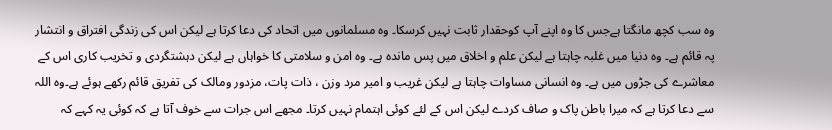وہ سب کچھ مانگتا ہےجس کا وہ اپنے آپ کوحقدار ثابت نہیں کرسکا۔ وہ مسلمانوں میں اتحاد کی دعا کرتا ہے لیکن اس کی زندگی افتراق و انتشار پہ قائم ہے۔ وہ دنیا میں غلبہ چاہتا ہے لیکن علم و اخلاق میں پس ماندہ ہے۔ وہ امن و سلامتی کا خواہاں ہے لیکن دہشتگردی و تخریب کاری اس کے معاشرے کی جڑوں میں ہے۔ وہ انسانی مساوات چاہتا ہے لیکن غریب و امیر مرد وزن ، ذات پات، مزدور ومالک کی تفریق قائم رکھے ہوئے ہے۔وہ اللہ سے دعا کرتا ہے کہ میرا باطن پاک و صاف کردے لیکن اس کے لئے کوئی اہتمام نہیں کرتا۔ مجھے اس جرات سے خوف آتا ہے کہ کوئی یہ کہے کہ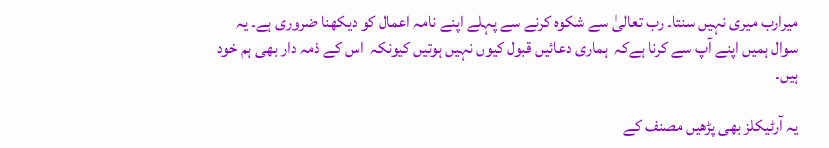میرارب میری نہیں سنتا۔ رب تعالیٰ سے شکوہ کرنے سے پہلے اپنے نامہ اعمال کو دیکھنا ضروری ہے۔ یہ سوال ہمیں اپنے آپ سے کرنا ہےکہ  ہماری دعائیں قبول کیوں نہیں ہوتیں کیونکہ  اس کے ذمہ دار بھی ہم خود ہیں۔

یہ آرٹیکلز بھی پڑھیں مصنف کے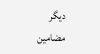دیگر مضامین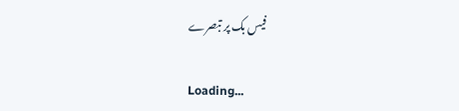فیس بک پر تبصرے

Loading...